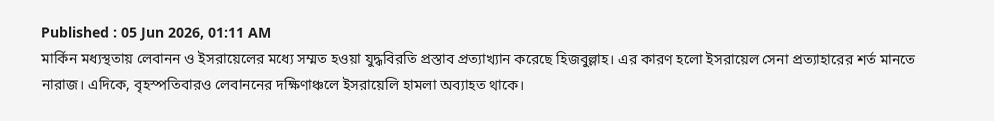Published : 05 Jun 2026, 01:11 AM
মার্কিন মধ্যস্থতায় লেবানন ও ইসরায়েলের মধ্যে সম্মত হওয়া যুদ্ধবিরতি প্রস্তাব প্রত্যাখ্যান করেছে হিজবুল্লাহ। এর কারণ হলো ইসরায়েল সেনা প্রত্যাহারের শর্ত মানতে নারাজ। এদিকে, বৃহস্পতিবারও লেবাননের দক্ষিণাঞ্চলে ইসরায়েলি হামলা অব্যাহত থাকে।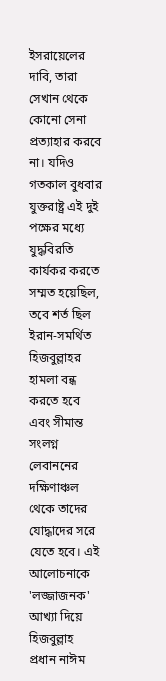ইসরায়েলের দাবি, তারা সেখান থেকে কোনো সেনা প্রত্যাহার করবে না। যদিও গতকাল বুধবার যুক্তরাষ্ট্র এই দুই পক্ষের মধ্যে যুদ্ধবিরতি কার্যকর করতে সম্মত হয়েছিল, তবে শর্ত ছিল ইরান-সমর্থিত হিজবুল্লাহর হামলা বন্ধ করতে হবে এবং সীমান্ত সংলগ্ন লেবাননের দক্ষিণাঞ্চল থেকে তাদের যোদ্ধাদের সরে যেতে হবে। এই আলোচনাকে 'লজ্জাজনক' আখ্যা দিয়ে হিজবুল্লাহ প্রধান নাঈম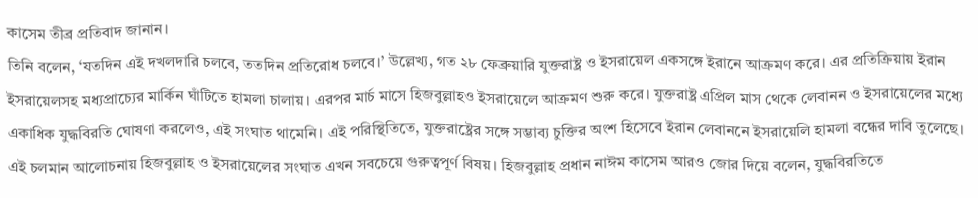কাসেম তীব্র প্রতিবাদ জানান।
তিনি বলেন, ‘যতদিন এই দখলদারি চলবে, ততদিন প্রতিরোধ চলবে।’ উল্লেখ্য, গত ২৮ ফেব্রুয়ারি যুক্তরাষ্ট্র ও ইসরায়েল একসঙ্গে ইরানে আক্রমণ করে। এর প্রতিক্রিয়ায় ইরান ইসরায়েলসহ মধ্যপ্রাচ্যের মার্কিন ঘাঁটিতে হামলা চালায়। এরপর মার্চ মাসে হিজবুল্লাহও ইসরায়েলে আক্রমণ শুরু করে। যুক্তরাষ্ট্র এপ্রিল মাস থেকে লেবানন ও ইসরায়েলের মধ্যে একাধিক যুদ্ধবিরতি ঘোষণা করলেও, এই সংঘাত থামেনি। এই পরিস্থিতিতে, যুক্তরাষ্ট্রের সঙ্গে সম্ভাব্য চুক্তির অংশ হিসেবে ইরান লেবাননে ইসরায়েলি হামলা বন্ধের দাবি তুলেছে।
এই চলমান আলোচনায় হিজবুল্লাহ ও ইসরায়েলের সংঘাত এখন সবচেয়ে গুরুত্বপূর্ণ বিষয়। হিজবুল্লাহ প্রধান নাঈম কাসেম আরও জোর দিয়ে বলেন, যুদ্ধবিরতিতে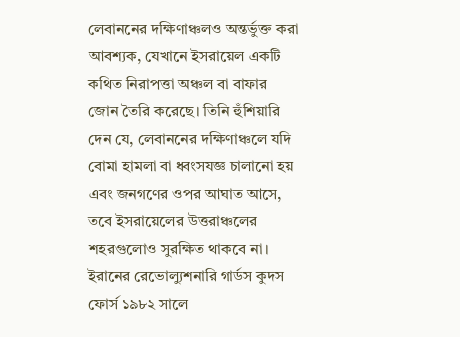লেবাননের দক্ষিণাঞ্চলও অন্তর্ভুক্ত করা আবশ্যক, যেখানে ইসরায়েল একটি কথিত নিরাপত্তা অঞ্চল বা বাফার জোন তৈরি করেছে। তিনি হুঁশিয়ারি দেন যে, লেবাননের দক্ষিণাঞ্চলে যদি বোমা হামলা বা ধ্বংসযজ্ঞ চালানো হয় এবং জনগণের ওপর আঘাত আসে, তবে ইসরায়েলের উত্তরাঞ্চলের শহরগুলোও সুরক্ষিত থাকবে না। ইরানের রেভোল্যুশনারি গার্ডস কুদস ফোর্স ১৯৮২ সালে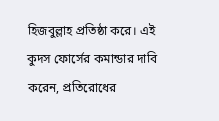হিজবুল্লাহ প্রতিষ্ঠা করে। এই কুদস ফোর্সের কমান্ডার দাবি করেন, প্রতিরোধের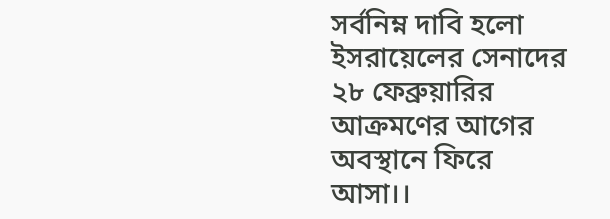সর্বনিম্ন দাবি হলো ইসরায়েলের সেনাদের ২৮ ফেব্রুয়ারির আক্রমণের আগের অবস্থানে ফিরে আসা।।